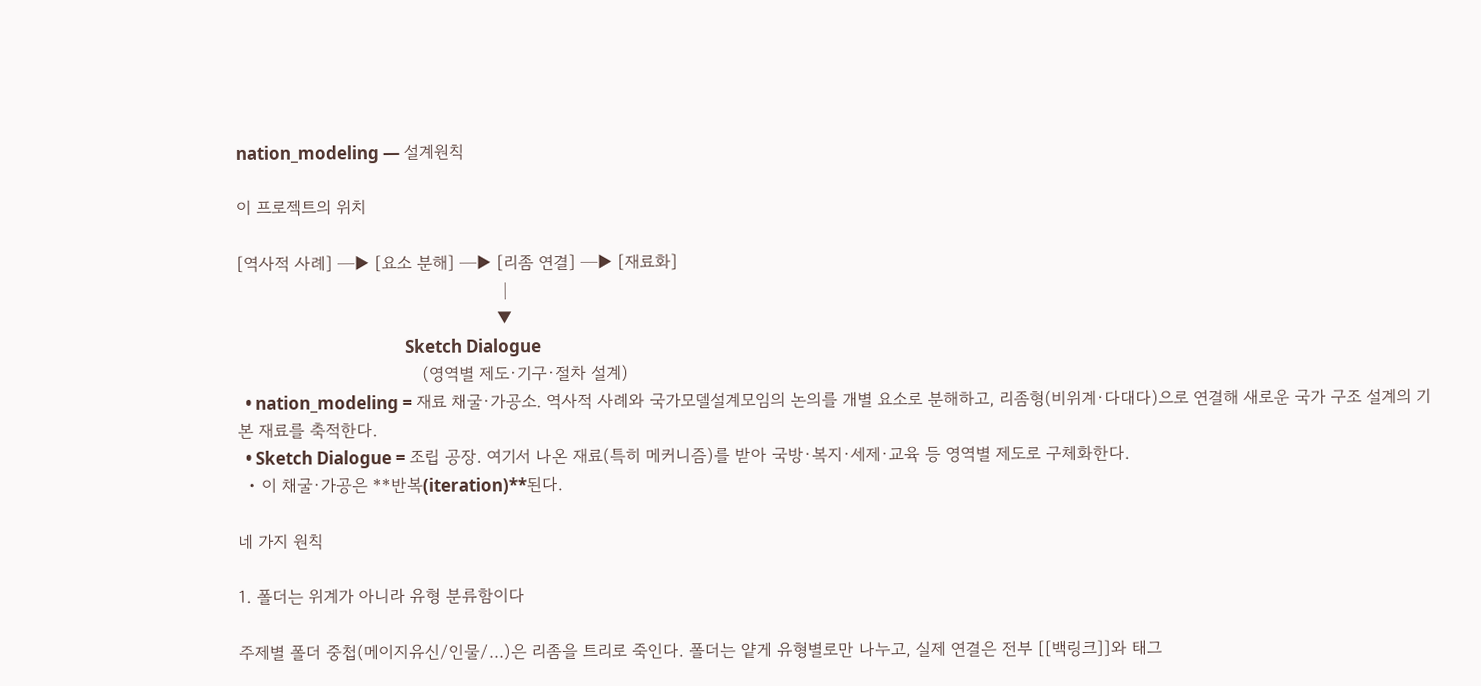nation_modeling — 설계원칙

이 프로젝트의 위치

[역사적 사례] ─▶ [요소 분해] ─▶ [리좀 연결] ─▶ [재료화]
                                                    │
                                                    ▼
                                          Sketch Dialogue
                                     (영역별 제도·기구·절차 설계)
  • nation_modeling = 재료 채굴·가공소. 역사적 사례와 국가모델설계모임의 논의를 개별 요소로 분해하고, 리좀형(비위계·다대다)으로 연결해 새로운 국가 구조 설계의 기본 재료를 축적한다.
  • Sketch Dialogue = 조립 공장. 여기서 나온 재료(특히 메커니즘)를 받아 국방·복지·세제·교육 등 영역별 제도로 구체화한다.
  • 이 채굴·가공은 **반복(iteration)**된다.

네 가지 원칙

1. 폴더는 위계가 아니라 유형 분류함이다

주제별 폴더 중첩(메이지유신/인물/…)은 리좀을 트리로 죽인다. 폴더는 얕게 유형별로만 나누고, 실제 연결은 전부 [[백링크]]와 태그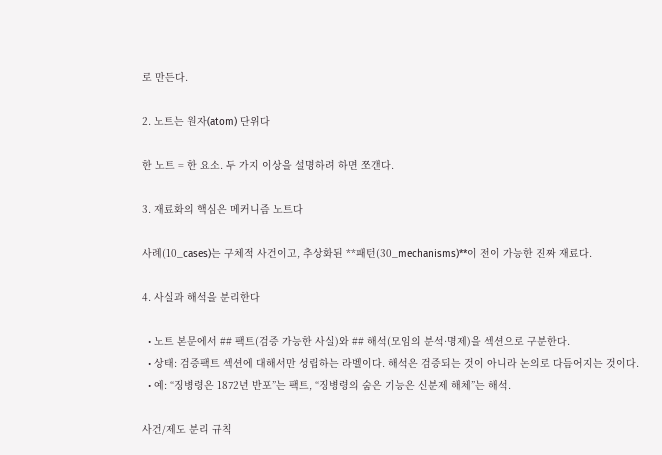로 만든다.

2. 노트는 원자(atom) 단위다

한 노트 = 한 요소. 두 가지 이상을 설명하려 하면 쪼갠다.

3. 재료화의 핵심은 메커니즘 노트다

사례(10_cases)는 구체적 사건이고, 추상화된 **패턴(30_mechanisms)**이 전이 가능한 진짜 재료다.

4. 사실과 해석을 분리한다

  • 노트 본문에서 ## 팩트(검증 가능한 사실)와 ## 해석(모임의 분석·명제)을 섹션으로 구분한다.
  • 상태: 검증팩트 섹션에 대해서만 성립하는 라벨이다. 해석은 검증되는 것이 아니라 논의로 다듬어지는 것이다.
  • 예: “징병령은 1872년 반포”는 팩트, “징병령의 숨은 기능은 신분제 해체”는 해석.

사건/제도 분리 규칙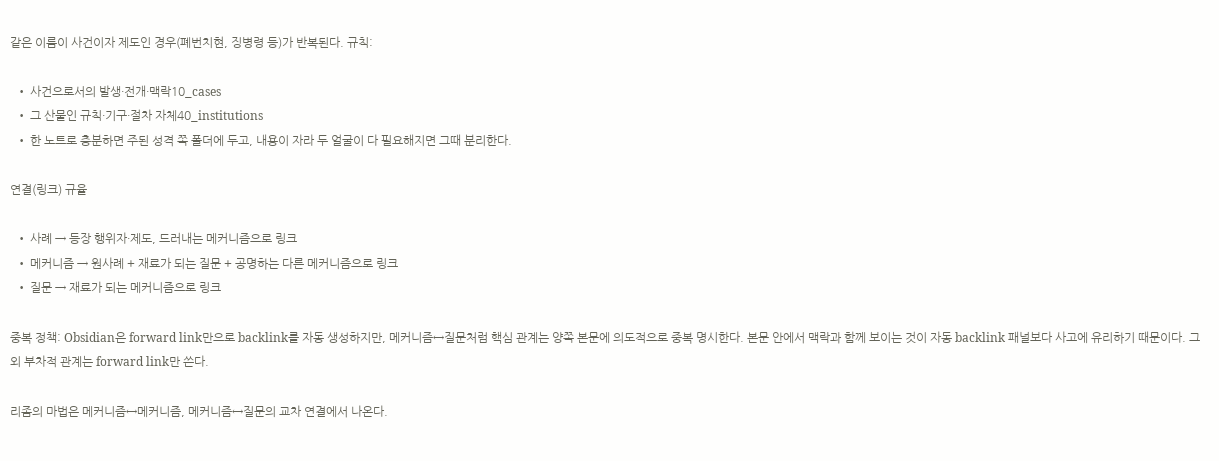같은 이름이 사건이자 제도인 경우(폐번치현, 징병령 등)가 반복된다. 규칙:

  • 사건으로서의 발생·전개·맥락10_cases
  • 그 산물인 규칙·기구·절차 자체40_institutions
  • 한 노트로 충분하면 주된 성격 쪽 폴더에 두고, 내용이 자라 두 얼굴이 다 필요해지면 그때 분리한다.

연결(링크) 규율

  • 사례 → 등장 행위자·제도, 드러내는 메커니즘으로 링크
  • 메커니즘 → 원사례 + 재료가 되는 질문 + 공명하는 다른 메커니즘으로 링크
  • 질문 → 재료가 되는 메커니즘으로 링크

중복 정책: Obsidian은 forward link만으로 backlink를 자동 생성하지만, 메커니즘↔질문처럼 핵심 관계는 양쪽 본문에 의도적으로 중복 명시한다. 본문 안에서 맥락과 함께 보이는 것이 자동 backlink 패널보다 사고에 유리하기 때문이다. 그 외 부차적 관계는 forward link만 쓴다.

리좀의 마법은 메커니즘↔메커니즘, 메커니즘↔질문의 교차 연결에서 나온다.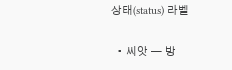상태(status) 라벨

  • 씨앗 — 방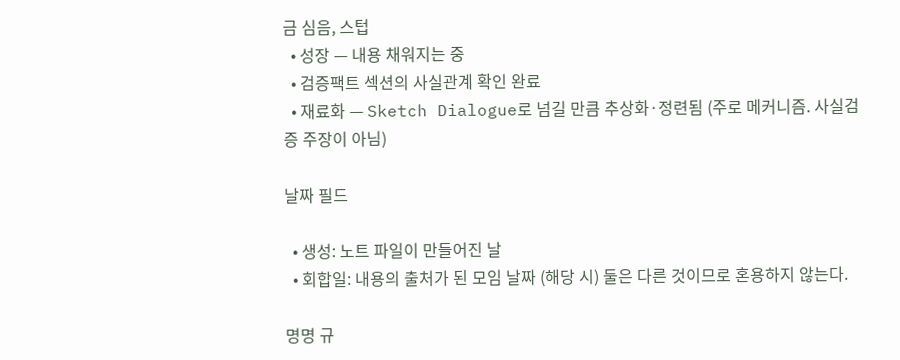금 심음, 스텁
  • 성장 — 내용 채워지는 중
  • 검증팩트 섹션의 사실관계 확인 완료
  • 재료화 — Sketch Dialogue로 넘길 만큼 추상화·정련됨 (주로 메커니즘. 사실검증 주장이 아님)

날짜 필드

  • 생성: 노트 파일이 만들어진 날
  • 회합일: 내용의 출처가 된 모임 날짜 (해당 시) 둘은 다른 것이므로 혼용하지 않는다.

명명 규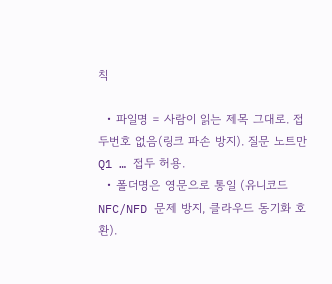칙

  • 파일명 = 사람이 읽는 제목 그대로. 접두번호 없음(링크 파손 방지). 질문 노트만 Q1 … 접두 허용.
  • 폴더명은 영문으로 통일 (유니코드 NFC/NFD 문제 방지, 클라우드 동기화 호환).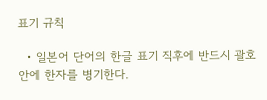표기 규칙

  • 일본어 단어의 한글 표기 직후에 반드시 괄호 안에 한자를 병기한다.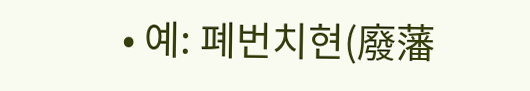• 예: 폐번치현(廢藩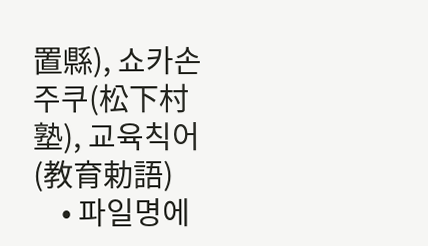置縣), 쇼카손주쿠(松下村塾), 교육칙어(教育勅語)
    • 파일명에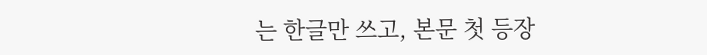는 한글만 쓰고, 본문 첫 등장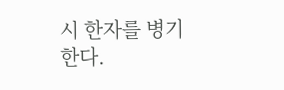시 한자를 병기한다.